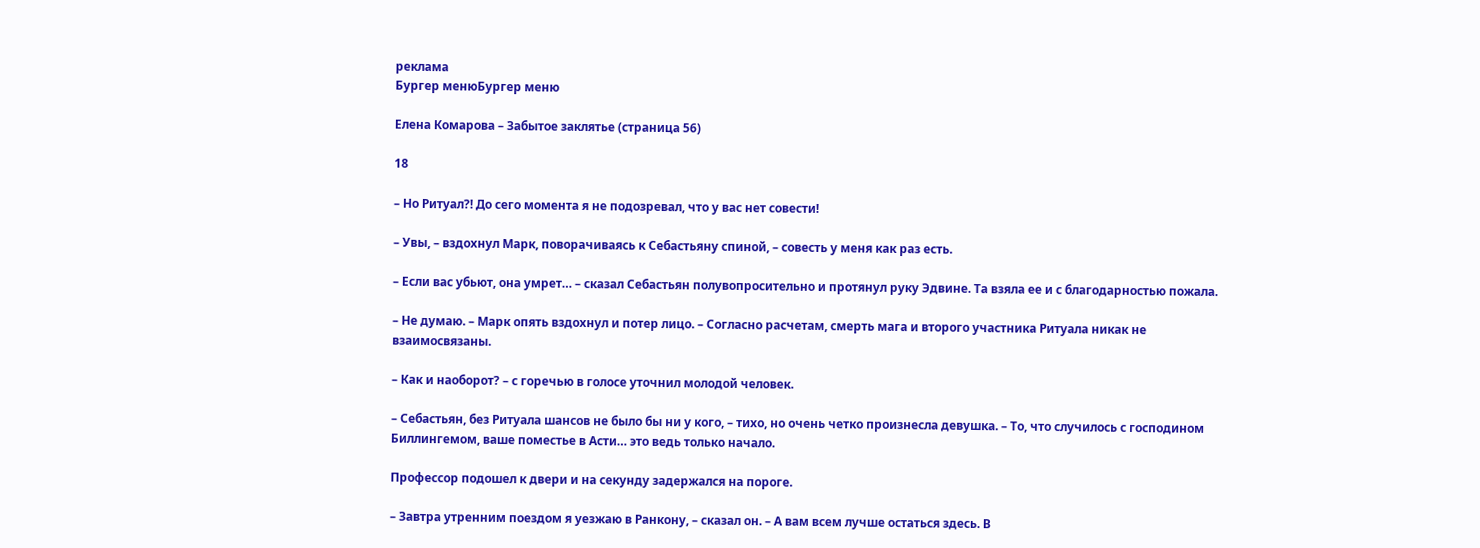реклама
Бургер менюБургер меню

Елена Комарова – Забытое заклятье (страница 56)

18

– Но Ритуал?! До сего момента я не подозревал, что у вас нет совести!

– Увы, – вздохнул Марк, поворачиваясь к Себастьяну спиной, – совесть у меня как раз есть.

– Если вас убьют, она умрет… – сказал Себастьян полувопросительно и протянул руку Эдвине. Та взяла ее и с благодарностью пожала.

– Не думаю. – Марк опять вздохнул и потер лицо. – Согласно расчетам, смерть мага и второго участника Ритуала никак не взаимосвязаны.

– Как и наоборот? – с горечью в голосе уточнил молодой человек.

– Себастьян, без Ритуала шансов не было бы ни у кого, – тихо, но очень четко произнесла девушка. – То, что случилось с господином Биллингемом, ваше поместье в Асти… это ведь только начало.

Профессор подошел к двери и на секунду задержался на пороге.

– Завтра утренним поездом я уезжаю в Ранкону, – сказал он. – А вам всем лучше остаться здесь. В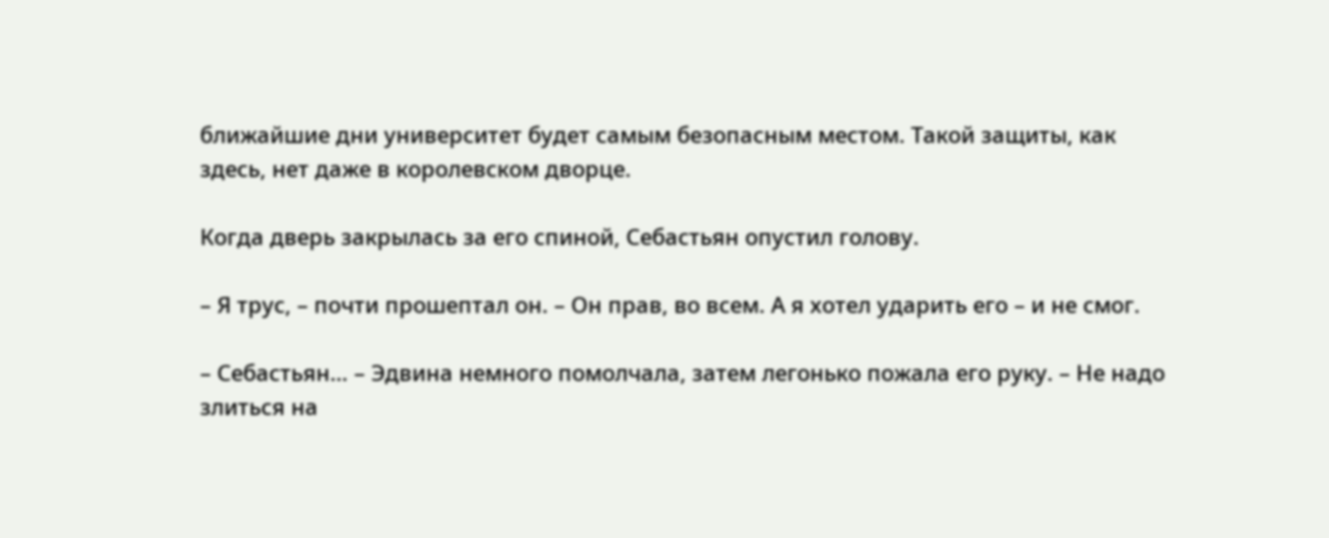ближайшие дни университет будет самым безопасным местом. Такой защиты, как здесь, нет даже в королевском дворце.

Когда дверь закрылась за его спиной, Себастьян опустил голову.

– Я трус, – почти прошептал он. – Он прав, во всем. А я хотел ударить его – и не смог.

– Себастьян… – Эдвина немного помолчала, затем легонько пожала его руку. – Не надо злиться на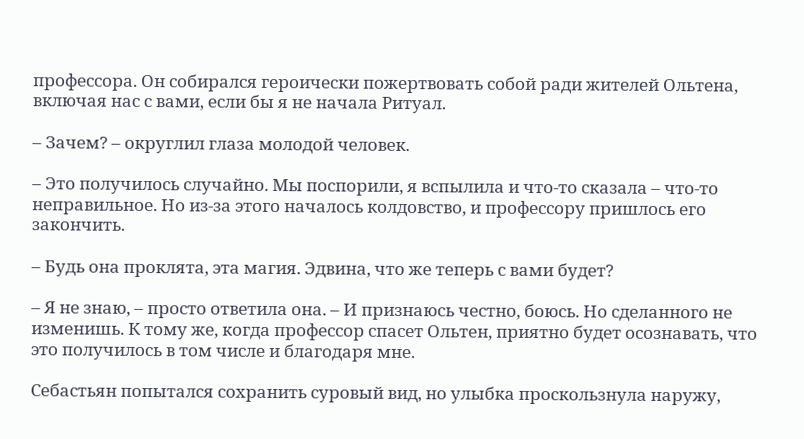профессора. Он собирался героически пожертвовать собой ради жителей Ольтена, включая нас с вами, если бы я не начала Ритуал.

– Зачем? – округлил глаза молодой человек.

– Это получилось случайно. Мы поспорили, я вспылила и что-то сказала – что-то неправильное. Но из-за этого началось колдовство, и профессору пришлось его закончить.

– Будь она проклята, эта магия. Эдвина, что же теперь с вами будет?

– Я не знаю, – просто ответила она. – И признаюсь честно, боюсь. Но сделанного не изменишь. К тому же, когда профессор спасет Ольтен, приятно будет осознавать, что это получилось в том числе и благодаря мне.

Себастьян попытался сохранить суровый вид, но улыбка проскользнула наружу,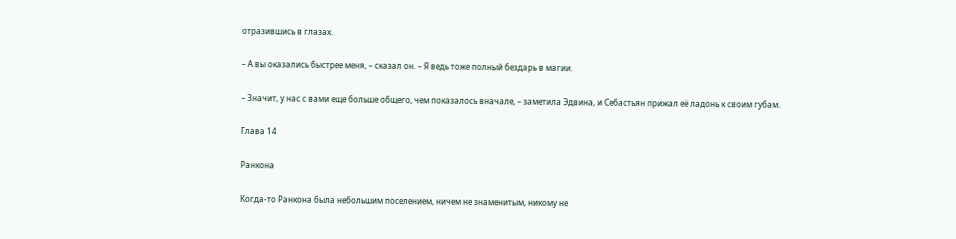отразившись в глазах.

– А вы оказались быстрее меня, – сказал он. – Я ведь тоже полный бездарь в магии.

– Значит, у нас с вами еще больше общего, чем показалось вначале, – заметила Эдвина, и Себастьян прижал её ладонь к своим губам.

Глава 14

Ранкона

Когда-то Ранкона была небольшим поселением, ничем не знаменитым, никому не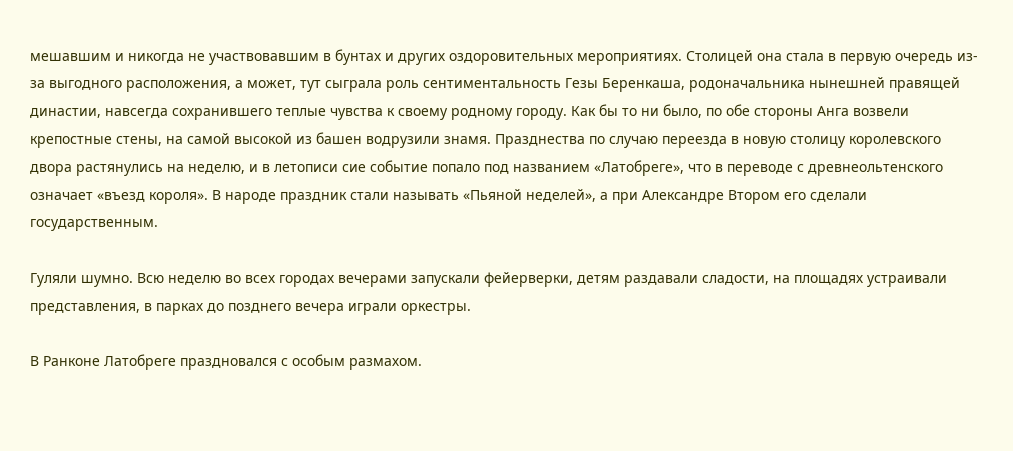мешавшим и никогда не участвовавшим в бунтах и других оздоровительных мероприятиях. Столицей она стала в первую очередь из-за выгодного расположения, а может, тут сыграла роль сентиментальность Гезы Беренкаша, родоначальника нынешней правящей династии, навсегда сохранившего теплые чувства к своему родному городу. Как бы то ни было, по обе стороны Анга возвели крепостные стены, на самой высокой из башен водрузили знамя. Празднества по случаю переезда в новую столицу королевского двора растянулись на неделю, и в летописи сие событие попало под названием «Латобреге», что в переводе с древнеольтенского означает «въезд короля». В народе праздник стали называть «Пьяной неделей», а при Александре Втором его сделали государственным.

Гуляли шумно. Всю неделю во всех городах вечерами запускали фейерверки, детям раздавали сладости, на площадях устраивали представления, в парках до позднего вечера играли оркестры.

В Ранконе Латобреге праздновался с особым размахом.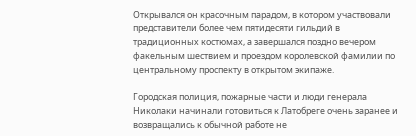Открывался он красочным парадом, в котором участвовали представители более чем пятидесяти гильдий в традиционных костюмах, а завершался поздно вечером факельным шествием и проездом королевской фамилии по центральному проспекту в открытом экипаже.

Городская полиция, пожарные части и люди генерала Николаки начинали готовиться к Латобреге очень заранее и возвращались к обычной работе не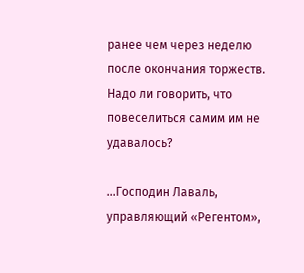ранее чем через неделю после окончания торжеств. Надо ли говорить, что повеселиться самим им не удавалось?

...Господин Лаваль, управляющий «Регентом»,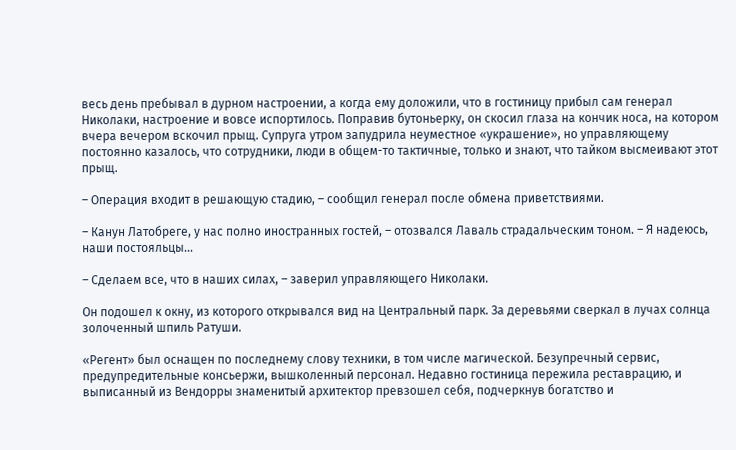весь день пребывал в дурном настроении, а когда ему доложили, что в гостиницу прибыл сам генерал Николаки, настроение и вовсе испортилось. Поправив бутоньерку, он скосил глаза на кончик носа, на котором вчера вечером вскочил прыщ. Супруга утром запудрила неуместное «украшение», но управляющему постоянно казалось, что сотрудники, люди в общем-то тактичные, только и знают, что тайком высмеивают этот прыщ.

– Операция входит в решающую стадию, – сообщил генерал после обмена приветствиями.

– Канун Латобреге, у нас полно иностранных гостей, – отозвался Лаваль страдальческим тоном. – Я надеюсь, наши постояльцы…

– Сделаем все, что в наших силах, – заверил управляющего Николаки.

Он подошел к окну, из которого открывался вид на Центральный парк. За деревьями сверкал в лучах солнца золоченный шпиль Ратуши.

«Регент» был оснащен по последнему слову техники, в том числе магической. Безупречный сервис, предупредительные консьержи, вышколенный персонал. Недавно гостиница пережила реставрацию, и выписанный из Вендорры знаменитый архитектор превзошел себя, подчеркнув богатство и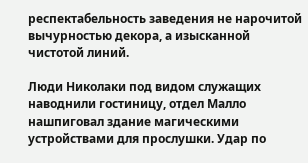респектабельность заведения не нарочитой вычурностью декора, а изысканной чистотой линий.

Люди Николаки под видом служащих наводнили гостиницу, отдел Малло нашпиговал здание магическими устройствами для прослушки. Удар по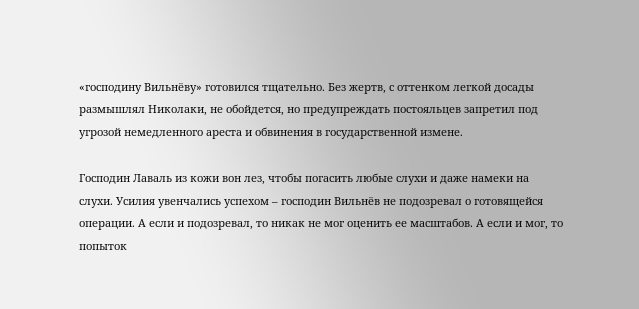«господину Вильнёву» готовился тщательно. Без жертв, с оттенком легкой досады размышлял Николаки, не обойдется, но предупреждать постояльцев запретил под угрозой немедленного ареста и обвинения в государственной измене.

Господин Лаваль из кожи вон лез, чтобы погасить любые слухи и даже намеки на слухи. Усилия увенчались успехом – господин Вильнёв не подозревал о готовящейся операции. А если и подозревал, то никак не мог оценить ее масштабов. А если и мог, то попыток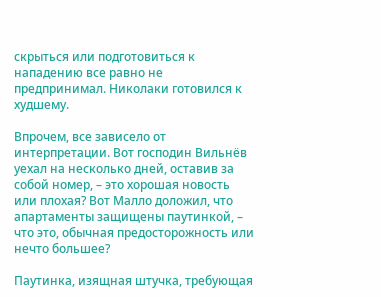скрыться или подготовиться к нападению все равно не предпринимал. Николаки готовился к худшему.

Впрочем, все зависело от интерпретации. Вот господин Вильнёв уехал на несколько дней, оставив за собой номер, – это хорошая новость или плохая? Вот Малло доложил, что апартаменты защищены паутинкой, – что это, обычная предосторожность или нечто большее?

Паутинка, изящная штучка, требующая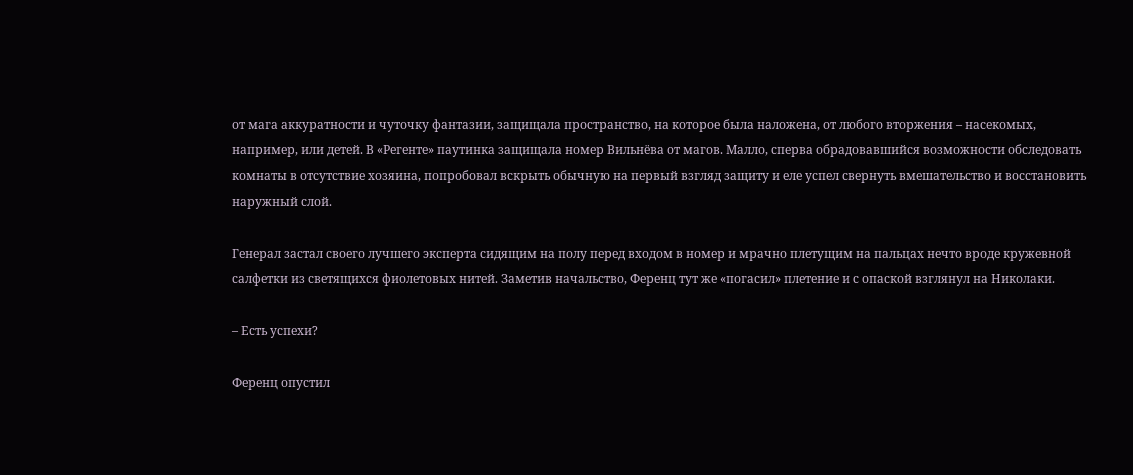от мага аккуратности и чуточку фантазии, защищала пространство, на которое была наложена, от любого вторжения – насекомых, например, или детей. В «Регенте» паутинка защищала номер Вильнёва от магов. Малло, сперва обрадовавшийся возможности обследовать комнаты в отсутствие хозяина, попробовал вскрыть обычную на первый взгляд защиту и еле успел свернуть вмешательство и восстановить наружный слой.

Генерал застал своего лучшего эксперта сидящим на полу перед входом в номер и мрачно плетущим на пальцах нечто вроде кружевной салфетки из светящихся фиолетовых нитей. Заметив начальство, Ференц тут же «погасил» плетение и с опаской взглянул на Николаки.

– Есть успехи?

Ференц опустил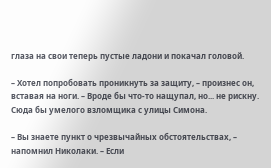глаза на свои теперь пустые ладони и покачал головой.

– Хотел попробовать проникнуть за защиту, – произнес он, вставая на ноги. – Вроде бы что-то нащупал, но... не рискну. Сюда бы умелого взломщика с улицы Симона.

– Вы знаете пункт о чрезвычайных обстоятельствах, – напомнил Николаки. – Если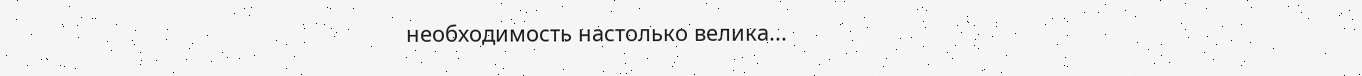необходимость настолько велика...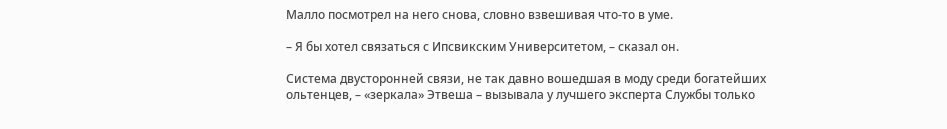Малло посмотрел на него снова, словно взвешивая что-то в уме.

– Я бы хотел связаться с Ипсвикским Университетом, – сказал он.

Система двусторонней связи, не так давно вошедшая в моду среди богатейших ольтенцев, – «зеркала» Этвеша – вызывала у лучшего эксперта Службы только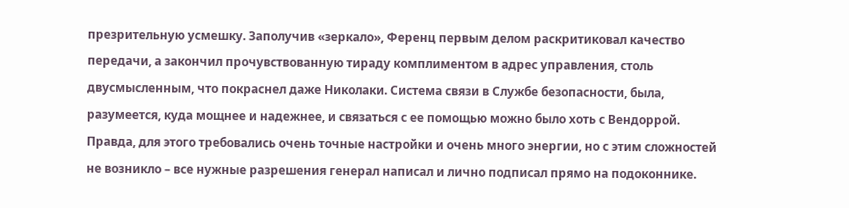презрительную усмешку. Заполучив «зеркало», Ференц первым делом раскритиковал качество передачи, а закончил прочувствованную тираду комплиментом в адрес управления, столь двусмысленным, что покраснел даже Николаки. Система связи в Службе безопасности, была, разумеется, куда мощнее и надежнее, и связаться с ее помощью можно было хоть с Вендоррой. Правда, для этого требовались очень точные настройки и очень много энергии, но с этим сложностей не возникло – все нужные разрешения генерал написал и лично подписал прямо на подоконнике.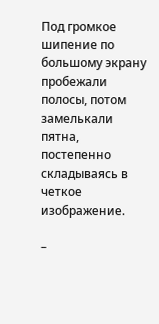Под громкое шипение по большому экрану пробежали полосы, потом замелькали пятна, постепенно складываясь в четкое изображение.

–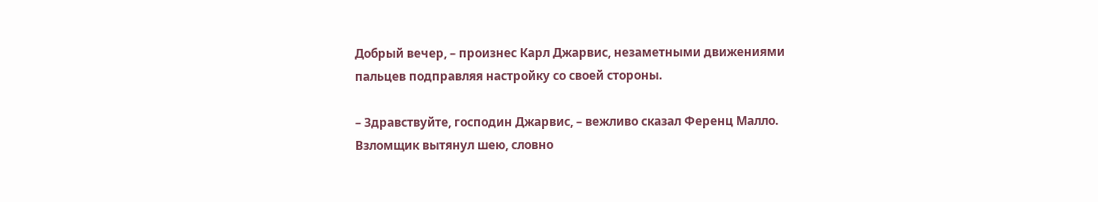Добрый вечер, – произнес Карл Джарвис, незаметными движениями пальцев подправляя настройку со своей стороны.

– Здравствуйте, господин Джарвис, – вежливо сказал Ференц Малло. Взломщик вытянул шею, словно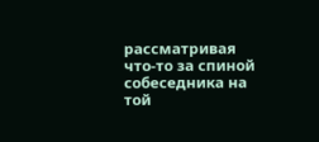рассматривая что-то за спиной собеседника на той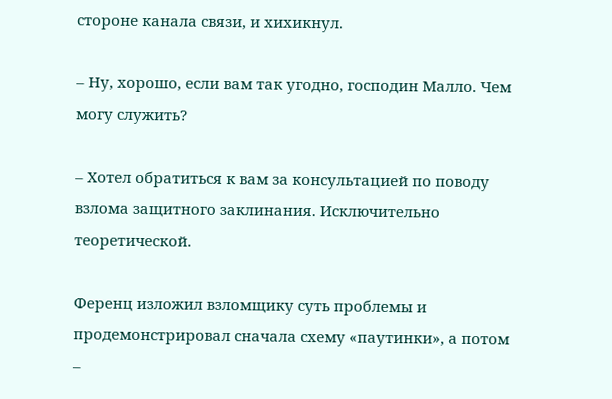стороне канала связи, и хихикнул.

– Ну, хорошо, если вам так угодно, господин Малло. Чем могу служить?

– Хотел обратиться к вам за консультацией по поводу взлома защитного заклинания. Исключительно теоретической.

Ференц изложил взломщику суть проблемы и продемонстрировал сначала схему «паутинки», а потом –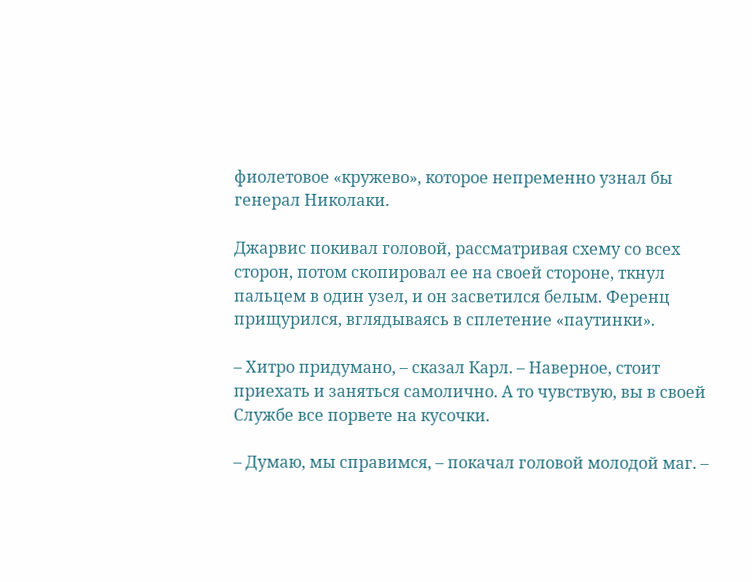фиолетовое «кружево», которое непременно узнал бы генерал Николаки.

Джарвис покивал головой, рассматривая схему со всех сторон, потом скопировал ее на своей стороне, ткнул пальцем в один узел, и он засветился белым. Ференц прищурился, вглядываясь в сплетение «паутинки».

– Хитро придумано, – сказал Карл. – Наверное, стоит приехать и заняться самолично. А то чувствую, вы в своей Службе все порвете на кусочки.

– Думаю, мы справимся, – покачал головой молодой маг. –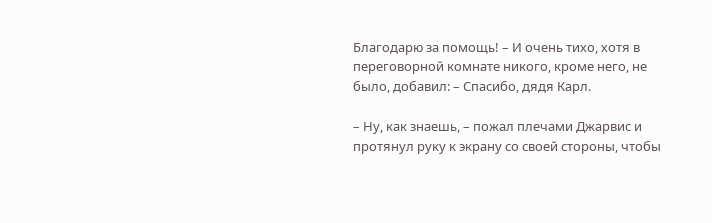Благодарю за помощь! – И очень тихо, хотя в переговорной комнате никого, кроме него, не было, добавил: – Спасибо, дядя Карл.

– Ну, как знаешь, – пожал плечами Джарвис и протянул руку к экрану со своей стороны, чтобы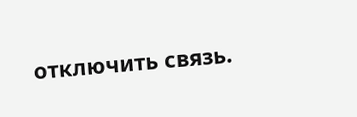отключить связь.